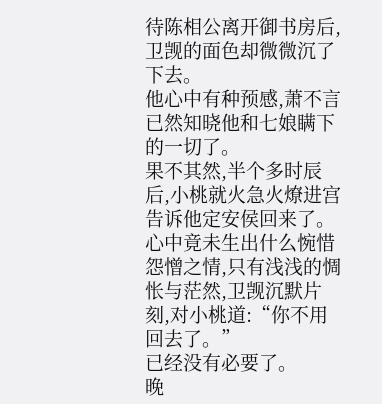待陈相公离开御书房后,卫觊的面色却微微沉了下去。
他心中有种预感,萧不言已然知晓他和七娘瞒下的一切了。
果不其然,半个多时辰后,小桃就火急火燎进宫告诉他定安侯回来了。
心中竟未生出什么惋惜怨憎之情,只有浅浅的惆怅与茫然,卫觊沉默片刻,对小桃道:“你不用回去了。”
已经没有必要了。
晚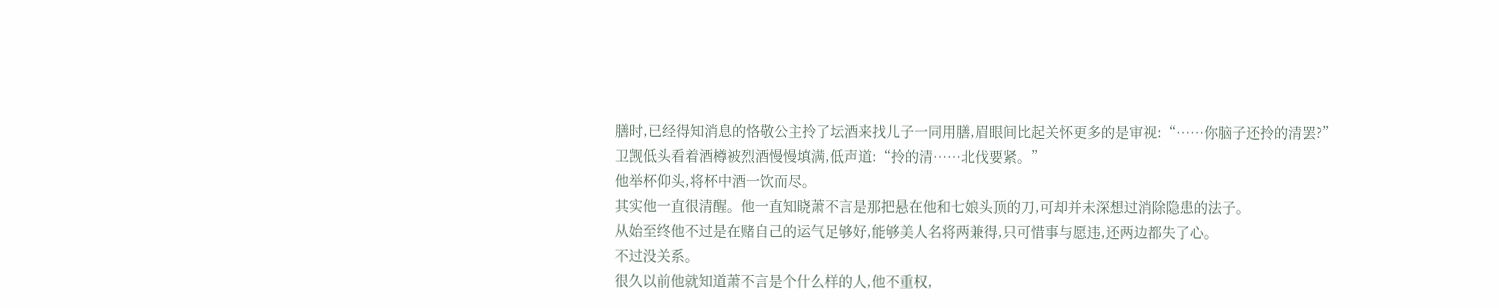膳时,已经得知消息的恪敬公主拎了坛酒来找儿子一同用膳,眉眼间比起关怀更多的是审视:“……你脑子还拎的清罢?”
卫觊低头看着酒樽被烈酒慢慢填满,低声道:“拎的清……北伐要紧。”
他举杯仰头,将杯中酒一饮而尽。
其实他一直很清醒。他一直知晓萧不言是那把悬在他和七娘头顶的刀,可却并未深想过消除隐患的法子。
从始至终他不过是在赌自己的运气足够好,能够美人名将两兼得,只可惜事与愿违,还两边都失了心。
不过没关系。
很久以前他就知道萧不言是个什么样的人,他不重权,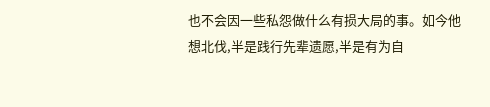也不会因一些私怨做什么有损大局的事。如今他想北伐,半是践行先辈遗愿,半是有为自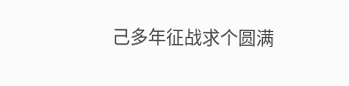己多年征战求个圆满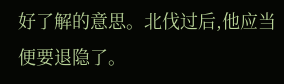好了解的意思。北伐过后,他应当便要退隐了。